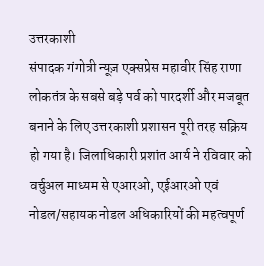उत्तरकाशी
संपादक गंगोत्री न्यूज़ एक्सप्रेस महावीर सिंह राणा
लोकतंत्र के सबसे बड़े पर्व को पारदर्शी और मजबूत बनाने के लिए उत्तरकाशी प्रशासन पूरी तरह सक्रिय हो गया है। जिलाधिकारी प्रशांत आर्य ने रविवार को वर्चुअल माध्यम से एआरओ, एईआरओ एवं नोडल/सहायक नोडल अधिकारियों की महत्वपूर्ण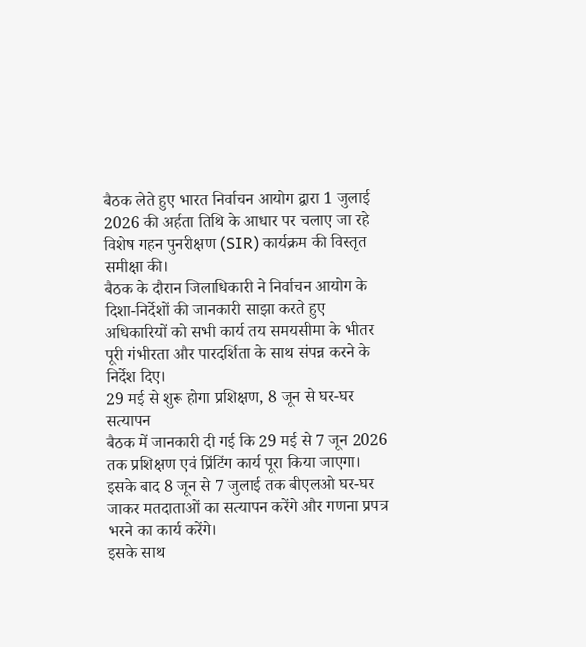बैठक लेते हुए भारत निर्वाचन आयोग द्वारा 1 जुलाई 2026 की अर्हता तिथि के आधार पर चलाए जा रहे विशेष गहन पुनरीक्षण (SIR) कार्यक्रम की विस्तृत समीक्षा की।
बैठक के दौरान जिलाधिकारी ने निर्वाचन आयोग के दिशा-निर्देशों की जानकारी साझा करते हुए अधिकारियों को सभी कार्य तय समयसीमा के भीतर पूरी गंभीरता और पारदर्शिता के साथ संपन्न करने के निर्देश दिए।
29 मई से शुरू होगा प्रशिक्षण, 8 जून से घर-घर सत्यापन
बैठक में जानकारी दी गई कि 29 मई से 7 जून 2026 तक प्रशिक्षण एवं प्रिंटिंग कार्य पूरा किया जाएगा। इसके बाद 8 जून से 7 जुलाई तक बीएलओ घर-घर जाकर मतदाताओं का सत्यापन करेंगे और गणना प्रपत्र भरने का कार्य करेंगे।
इसके साथ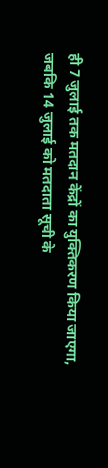ही 7 जुलाई तक मतदान केंद्रों का युक्तिकरण किया जाएगा, जबकि 14 जुलाई को मतदाता सूची के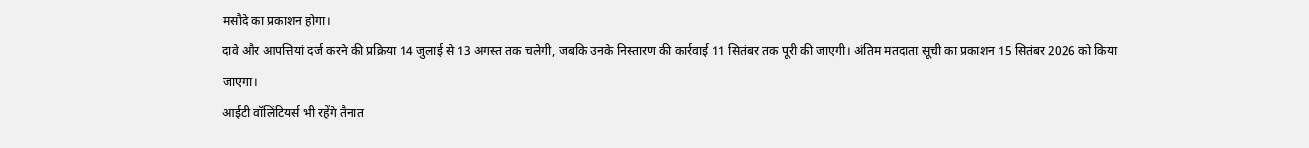मसौदे का प्रकाशन होगा।
दावे और आपत्तियां दर्ज करने की प्रक्रिया 14 जुलाई से 13 अगस्त तक चलेगी, जबकि उनके निस्तारण की कार्रवाई 11 सितंबर तक पूरी की जाएगी। अंतिम मतदाता सूची का प्रकाशन 15 सितंबर 2026 को किया जाएगा।
आईटी वॉलिंटियर्स भी रहेंगे तैनात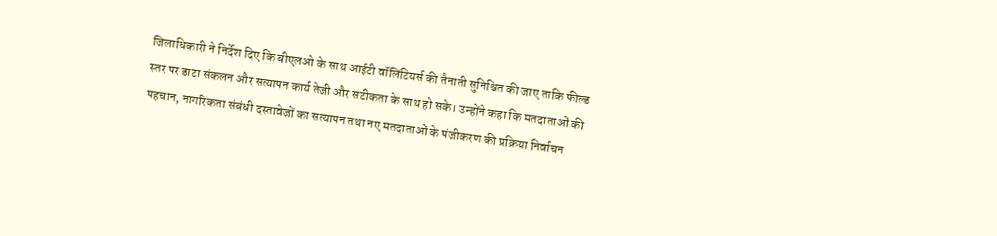जिलाधिकारी ने निर्देश दिए कि बीएलओ के साथ आईटी वॉलिंटियर्स की तैनाती सुनिश्चित की जाए ताकि फील्ड स्तर पर डाटा संकलन और सत्यापन कार्य तेजी और सटीकता के साथ हो सके। उन्होंने कहा कि मतदाताओं की पहचान, नागरिकता संबंधी दस्तावेजों का सत्यापन तथा नए मतदाताओं के पंजीकरण की प्रक्रिया निर्वाचन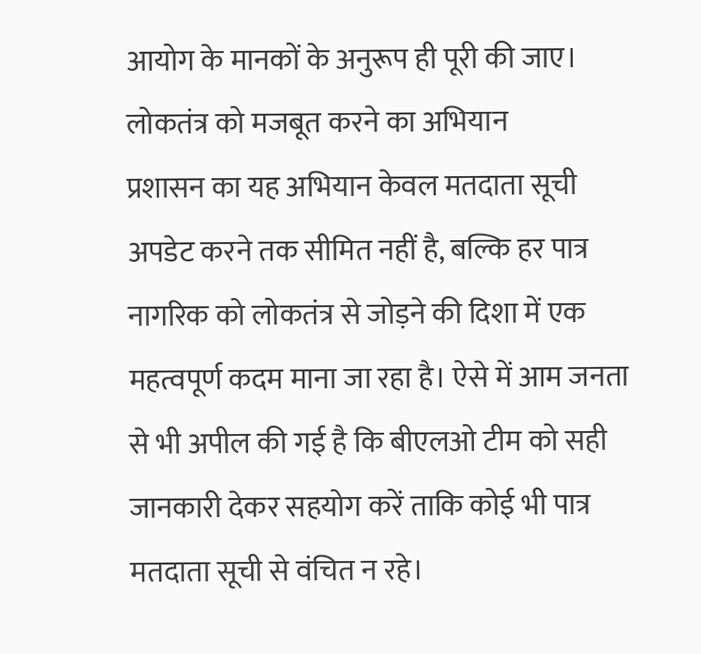आयोग के मानकों के अनुरूप ही पूरी की जाए।
लोकतंत्र को मजबूत करने का अभियान
प्रशासन का यह अभियान केवल मतदाता सूची अपडेट करने तक सीमित नहीं है, बल्कि हर पात्र नागरिक को लोकतंत्र से जोड़ने की दिशा में एक महत्वपूर्ण कदम माना जा रहा है। ऐसे में आम जनता से भी अपील की गई है कि बीएलओ टीम को सही जानकारी देकर सहयोग करें ताकि कोई भी पात्र मतदाता सूची से वंचित न रहे।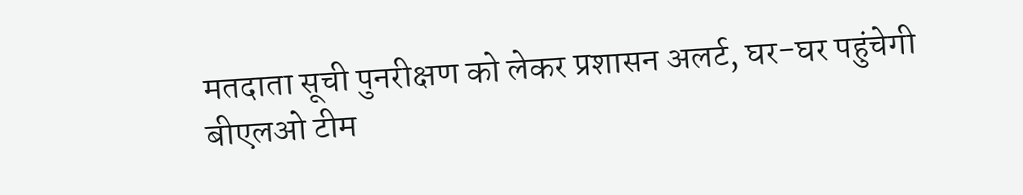मतदाता सूची पुनरीक्षण को लेकर प्रशासन अलर्ट, घर-घर पहुंचेगी बीएलओ टीम